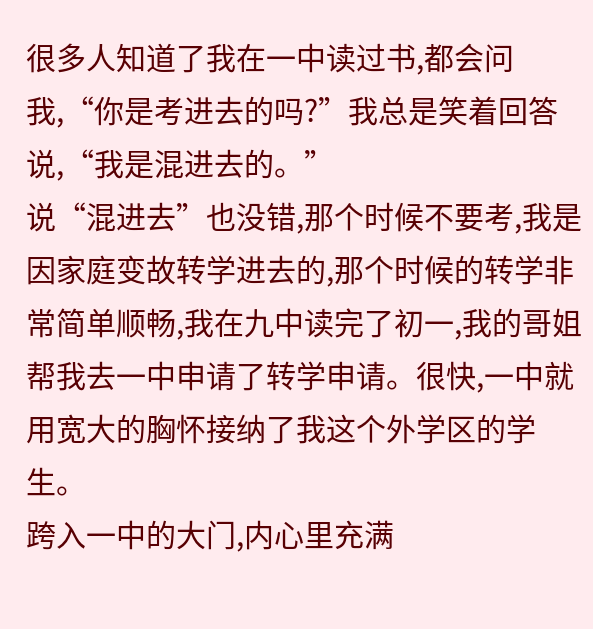很多人知道了我在一中读过书,都会问我,“你是考进去的吗?”我总是笑着回答说,“我是混进去的。”
说“混进去”也没错,那个时候不要考,我是因家庭变故转学进去的,那个时候的转学非常简单顺畅,我在九中读完了初一,我的哥姐帮我去一中申请了转学申请。很快,一中就用宽大的胸怀接纳了我这个外学区的学生。
跨入一中的大门,内心里充满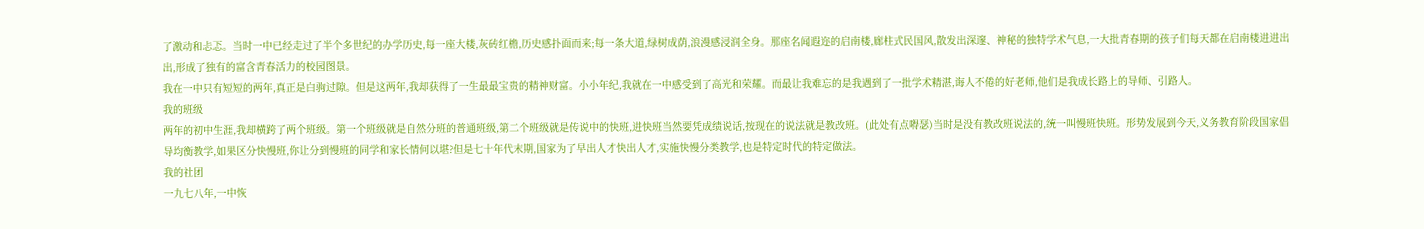了激动和忐忑。当时一中已经走过了半个多世纪的办学历史,每一座大楼,灰砖红檐,历史感扑面而来;每一条大道,绿树成荫,浪漫感浸润全身。那座名闻遐迩的启南楼,廊柱式民国风,散发出深邃、神秘的独特学术气息,一大批青春期的孩子们每天都在启南楼进进出出,形成了独有的富含青春活力的校园图景。
我在一中只有短短的两年,真正是白驹过隙。但是这两年,我却获得了一生最最宝贵的精神财富。小小年纪,我就在一中感受到了高光和荣耀。而最让我难忘的是我遇到了一批学术精湛,诲人不倦的好老师,他们是我成长路上的导师、引路人。
我的班级
两年的初中生涯,我却横跨了两个班级。第一个班级就是自然分班的普通班级,第二个班级就是传说中的快班,进快班当然要凭成绩说话,按现在的说法就是教改班。(此处有点嘚瑟)当时是没有教改班说法的,统一叫慢班快班。形势发展到今天,义务教育阶段国家倡导均衡教学,如果区分快慢班,你让分到慢班的同学和家长情何以堪?但是七十年代末期,国家为了早出人才快出人才,实施快慢分类教学,也是特定时代的特定做法。
我的社团
一九七八年,一中恢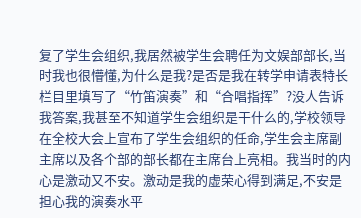复了学生会组织,我居然被学生会聘任为文娱部部长,当时我也很懵懂,为什么是我?是否是我在转学申请表特长栏目里填写了“竹笛演奏”和“合唱指挥”?没人告诉我答案,我甚至不知道学生会组织是干什么的,学校领导在全校大会上宣布了学生会组织的任命,学生会主席副主席以及各个部的部长都在主席台上亮相。我当时的内心是激动又不安。激动是我的虚荣心得到满足,不安是担心我的演奏水平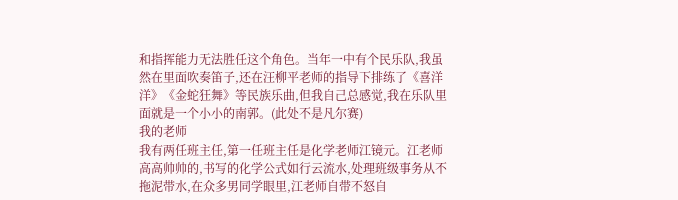和指挥能力无法胜任这个角色。当年一中有个民乐队,我虽然在里面吹奏笛子,还在汪柳平老师的指导下排练了《喜洋洋》《金蛇狂舞》等民族乐曲,但我自己总感觉,我在乐队里面就是一个小小的南郭。(此处不是凡尔赛)
我的老师
我有两任班主任,第一任班主任是化学老师江镜元。江老师高高帅帅的,书写的化学公式如行云流水,处理班级事务从不拖泥带水,在众多男同学眼里,江老师自带不怒自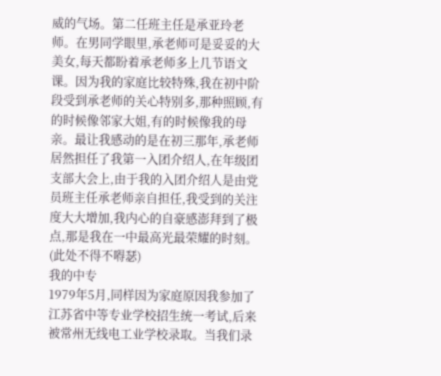威的气场。第二任班主任是承亚玲老师。在男同学眼里,承老师可是妥妥的大美女,每天都盼着承老师多上几节语文课。因为我的家庭比较特殊,我在初中阶段受到承老师的关心特别多,那种照顾,有的时候像邻家大姐,有的时候像我的母亲。最让我感动的是在初三那年,承老师居然担任了我第一入团介绍人,在年级团支部大会上,由于我的入团介绍人是由党员班主任承老师亲自担任,我受到的关注度大大增加,我内心的自豪感澎拜到了极点,那是我在一中最高光最荣耀的时刻。
(此处不得不嘚瑟)
我的中专
1979年5月,同样因为家庭原因我参加了江苏省中等专业学校招生统一考试,后来被常州无线电工业学校录取。当我们录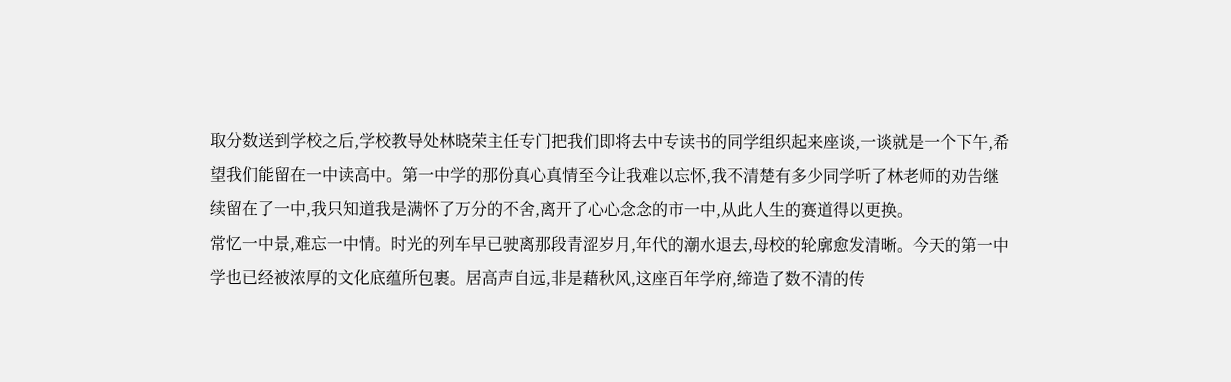取分数送到学校之后,学校教导处林晓荣主任专门把我们即将去中专读书的同学组织起来座谈,一谈就是一个下午,希望我们能留在一中读高中。第一中学的那份真心真情至今让我难以忘怀,我不清楚有多少同学听了林老师的劝告继续留在了一中,我只知道我是满怀了万分的不舍,离开了心心念念的市一中,从此人生的赛道得以更换。
常忆一中景,难忘一中情。时光的列车早已驶离那段青涩岁月,年代的潮水退去,母校的轮廓愈发清晰。今天的第一中学也已经被浓厚的文化底蕴所包裹。居高声自远,非是藉秋风,这座百年学府,缔造了数不清的传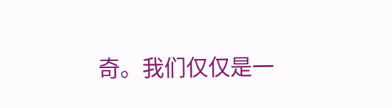奇。我们仅仅是一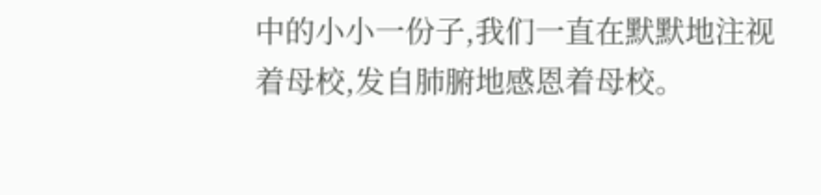中的小小一份子,我们一直在默默地注视着母校,发自肺腑地感恩着母校。